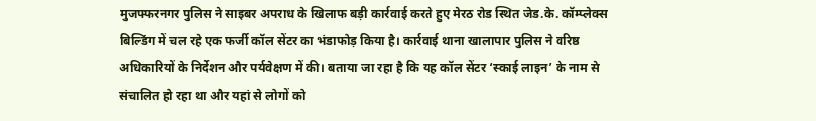मुजफ्फरनगर पुलिस ने साइबर अपराध के खिलाफ बड़ी कार्रवाई करते हुए मेरठ रोड स्थित जेड.के. कॉम्प्लेक्स बिल्डिंग में चल रहे एक फर्जी कॉल सेंटर का भंडाफोड़ किया है। कार्रवाई थाना खालापार पुलिस ने वरिष्ठ अधिकारियों के निर्देशन और पर्यवेक्षण में की। बताया जा रहा है कि यह कॉल सेंटर ‘स्काई लाइन’ के नाम से संचालित हो रहा था और यहां से लोगों को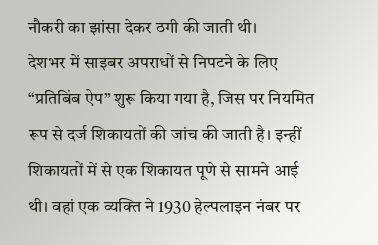नौकरी का झांसा देकर ठगी की जाती थी।
देशभर में साइबर अपराधों से निपटने के लिए “प्रतिबिंब ऐप” शुरू किया गया है, जिस पर नियमित रूप से दर्ज शिकायतों की जांच की जाती है। इन्हीं शिकायतों में से एक शिकायत पूणे से सामने आई थी। वहां एक व्यक्ति ने 1930 हेल्पलाइन नंबर पर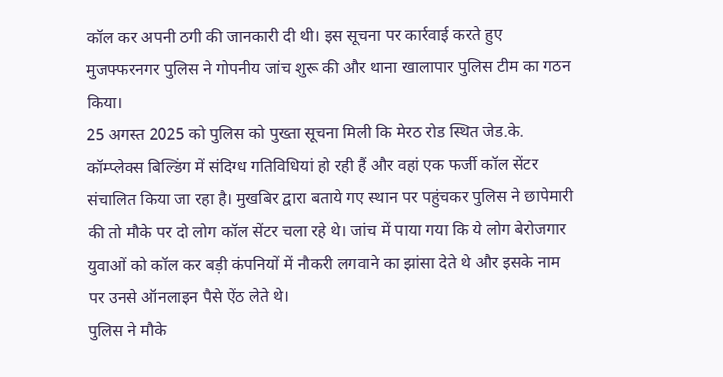कॉल कर अपनी ठगी की जानकारी दी थी। इस सूचना पर कार्रवाई करते हुए मुजफ्फरनगर पुलिस ने गोपनीय जांच शुरू की और थाना खालापार पुलिस टीम का गठन किया।
25 अगस्त 2025 को पुलिस को पुख्ता सूचना मिली कि मेरठ रोड स्थित जेड.के. कॉम्प्लेक्स बिल्डिंग में संदिग्ध गतिविधियां हो रही हैं और वहां एक फर्जी कॉल सेंटर संचालित किया जा रहा है। मुखबिर द्वारा बताये गए स्थान पर पहुंचकर पुलिस ने छापेमारी की तो मौके पर दो लोग कॉल सेंटर चला रहे थे। जांच में पाया गया कि ये लोग बेरोजगार युवाओं को कॉल कर बड़ी कंपनियों में नौकरी लगवाने का झांसा देते थे और इसके नाम पर उनसे ऑनलाइन पैसे ऐंठ लेते थे।
पुलिस ने मौके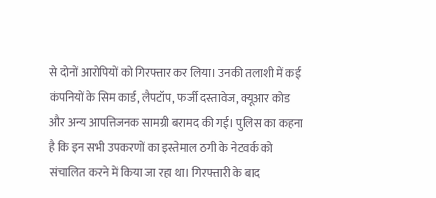से दोनों आरोपियों को गिरफ्तार कर लिया। उनकी तलाशी में कई कंपनियों के सिम कार्ड, लैपटॉप, फर्जी दस्तावेज, क्यूआर कोड और अन्य आपत्तिजनक सामग्री बरामद की गई। पुलिस का कहना है कि इन सभी उपकरणों का इस्तेमाल ठगी के नेटवर्क को संचालित करने में किया जा रहा था। गिरफ्तारी के बाद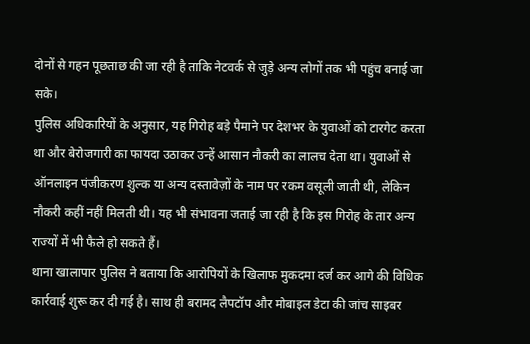दोनों से गहन पूछताछ की जा रही है ताकि नेटवर्क से जुड़े अन्य लोगों तक भी पहुंच बनाई जा सके।
पुलिस अधिकारियों के अनुसार, यह गिरोह बड़े पैमाने पर देशभर के युवाओं को टारगेट करता था और बेरोजगारी का फायदा उठाकर उन्हें आसान नौकरी का लालच देता था। युवाओं से ऑनलाइन पंजीकरण शुल्क या अन्य दस्तावेज़ों के नाम पर रकम वसूली जाती थी, लेकिन नौकरी कहीं नहीं मिलती थी। यह भी संभावना जताई जा रही है कि इस गिरोह के तार अन्य राज्यों में भी फैले हो सकते हैं।
थाना खालापार पुलिस ने बताया कि आरोपियों के खिलाफ मुकदमा दर्ज कर आगे की विधिक कार्रवाई शुरू कर दी गई है। साथ ही बरामद लैपटॉप और मोबाइल डेटा की जांच साइबर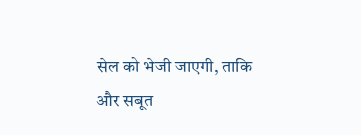सेल को भेजी जाएगी, ताकि और सबूत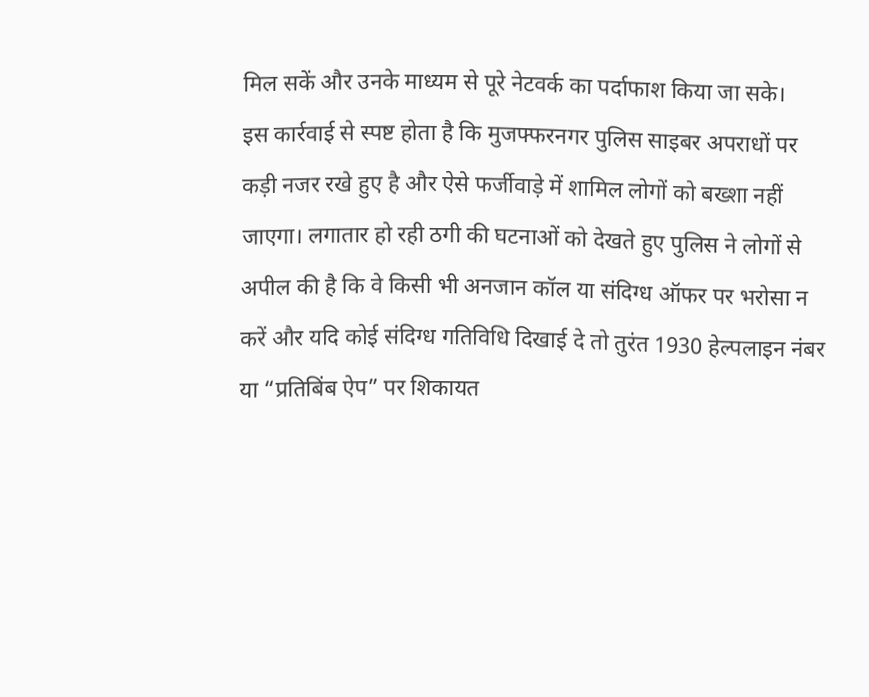मिल सकें और उनके माध्यम से पूरे नेटवर्क का पर्दाफाश किया जा सके।
इस कार्रवाई से स्पष्ट होता है कि मुजफ्फरनगर पुलिस साइबर अपराधों पर कड़ी नजर रखे हुए है और ऐसे फर्जीवाड़े में शामिल लोगों को बख्शा नहीं जाएगा। लगातार हो रही ठगी की घटनाओं को देखते हुए पुलिस ने लोगों से अपील की है कि वे किसी भी अनजान कॉल या संदिग्ध ऑफर पर भरोसा न करें और यदि कोई संदिग्ध गतिविधि दिखाई दे तो तुरंत 1930 हेल्पलाइन नंबर या “प्रतिबिंब ऐप” पर शिकायत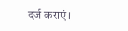दर्ज कराएं।